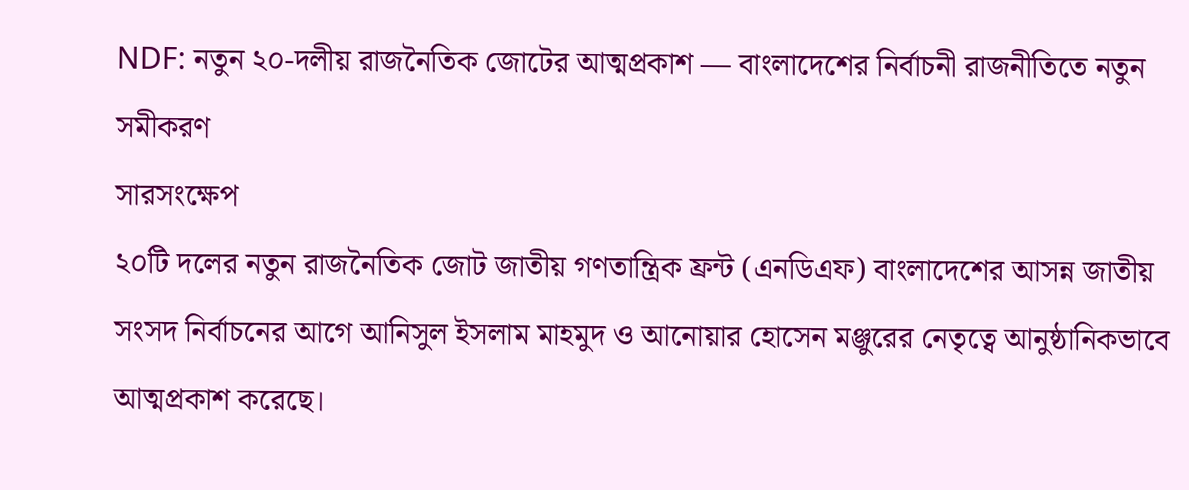NDF: নতুন ২০-দলীয় রাজনৈতিক জোটের আত্মপ্রকাশ — বাংলাদেশের নির্বাচনী রাজনীতিতে নতুন সমীকরণ
সারসংক্ষেপ
২০টি দলের নতুন রাজনৈতিক জোট জাতীয় গণতান্ত্রিক ফ্রন্ট (এনডিএফ) বাংলাদেশের আসন্ন জাতীয় সংসদ নির্বাচনের আগে আনিসুল ইসলাম মাহমুদ ও আনোয়ার হোসেন মঞ্জুরের নেতৃত্বে আনুষ্ঠানিকভাবে আত্মপ্রকাশ করেছে।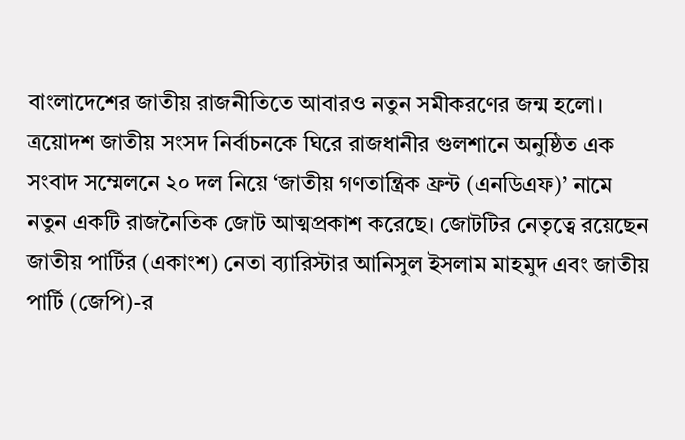বাংলাদেশের জাতীয় রাজনীতিতে আবারও নতুন সমীকরণের জন্ম হলো। ত্রয়োদশ জাতীয় সংসদ নির্বাচনকে ঘিরে রাজধানীর গুলশানে অনুষ্ঠিত এক সংবাদ সম্মেলনে ২০ দল নিয়ে ‘জাতীয় গণতান্ত্রিক ফ্রন্ট (এনডিএফ)’ নামে নতুন একটি রাজনৈতিক জোট আত্মপ্রকাশ করেছে। জোটটির নেতৃত্বে রয়েছেন জাতীয় পার্টির (একাংশ) নেতা ব্যারিস্টার আনিসুল ইসলাম মাহমুদ এবং জাতীয় পার্টি (জেপি)-র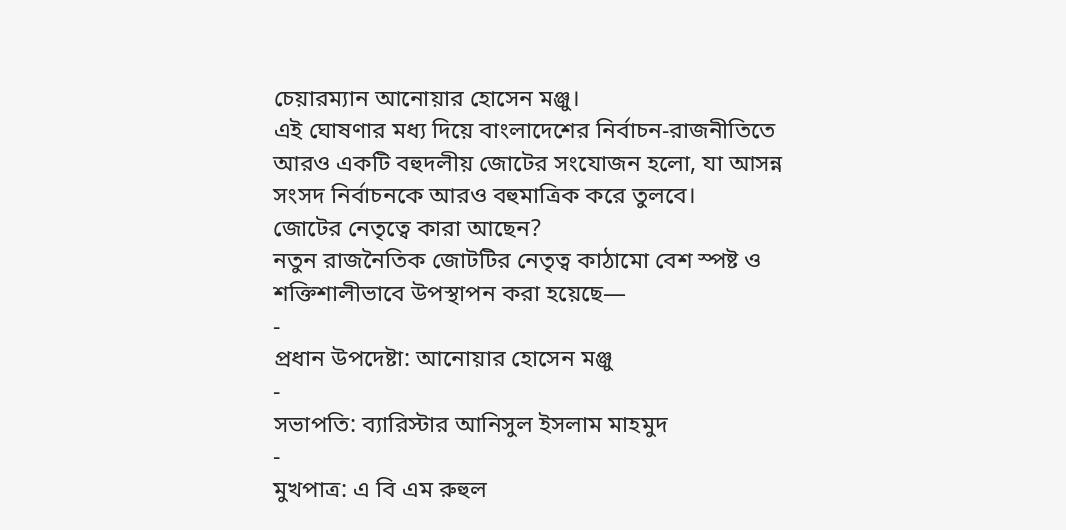চেয়ারম্যান আনোয়ার হোসেন মঞ্জু।
এই ঘোষণার মধ্য দিয়ে বাংলাদেশের নির্বাচন-রাজনীতিতে আরও একটি বহুদলীয় জোটের সংযোজন হলো, যা আসন্ন সংসদ নির্বাচনকে আরও বহুমাত্রিক করে তুলবে।
জোটের নেতৃত্বে কারা আছেন?
নতুন রাজনৈতিক জোটটির নেতৃত্ব কাঠামো বেশ স্পষ্ট ও শক্তিশালীভাবে উপস্থাপন করা হয়েছে—
-
প্রধান উপদেষ্টা: আনোয়ার হোসেন মঞ্জু
-
সভাপতি: ব্যারিস্টার আনিসুল ইসলাম মাহমুদ
-
মুখপাত্র: এ বি এম রুহুল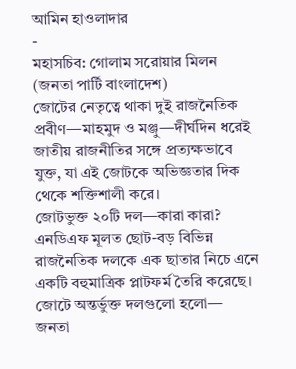আমিন হাওলাদার
-
মহাসচিব: গোলাম সরোয়ার মিলন (জনতা পার্টি বাংলাদেশ)
জোটের নেতৃত্বে থাকা দুই রাজনৈতিক প্রবীণ—মাহমুদ ও মঞ্জু—দীর্ঘদিন ধরেই জাতীয় রাজনীতির সঙ্গে প্রত্যক্ষভাবে যুক্ত, যা এই জোটকে অভিজ্ঞতার দিক থেকে শক্তিশালী করে।
জোটভুক্ত ২০টি দল—কারা কারা?
এনডিএফ মূলত ছোট-বড় বিভিন্ন রাজনৈতিক দলকে এক ছাতার নিচে এনে একটি বহুমাত্রিক প্লাটফর্ম তৈরি করেছে। জোটে অন্তর্ভুক্ত দলগুলো হলো—
জনতা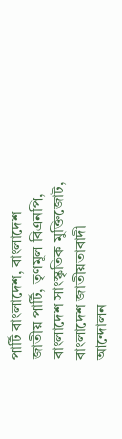পার্টি বাংলাদেশ, বাংলাদেশ জাতীয় পার্টি, তৃণমূল বিএনপি, বাংলাদেশ সাংস্কৃতিক মুক্তিজোট, বাংলাদেশ জাতীয়তাবাদী আন্দোলন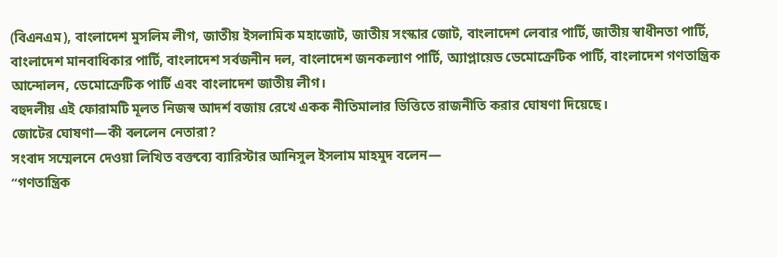(বিএনএম), বাংলাদেশ মুসলিম লীগ, জাতীয় ইসলামিক মহাজোট, জাতীয় সংস্কার জোট, বাংলাদেশ লেবার পার্টি, জাতীয় স্বাধীনতা পার্টি, বাংলাদেশ মানবাধিকার পার্টি, বাংলাদেশ সর্বজনীন দল, বাংলাদেশ জনকল্যাণ পার্টি, অ্যাপ্লায়েড ডেমোক্রেটিক পার্টি, বাংলাদেশ গণতান্ত্রিক আন্দোলন, ডেমোক্রেটিক পার্টি এবং বাংলাদেশ জাতীয় লীগ।
বহুদলীয় এই ফোরামটি মূলত নিজস্ব আদর্শ বজায় রেখে একক নীতিমালার ভিত্তিতে রাজনীতি করার ঘোষণা দিয়েছে।
জোটের ঘোষণা—কী বললেন নেতারা?
সংবাদ সম্মেলনে দেওয়া লিখিত বক্তব্যে ব্যারিস্টার আনিসুল ইসলাম মাহমুদ বলেন—
“গণতান্ত্রিক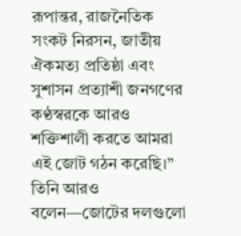রূপান্তর, রাজনৈতিক সংকট নিরসন, জাতীয় ঐকমত্য প্রতিষ্ঠা এবং সুশাসন প্রত্যাশী জনগণের কণ্ঠস্বরকে আরও শক্তিশালী করতে আমরা এই জোট গঠন করেছি।”
তিনি আরও বলেন—জোটের দলগুলো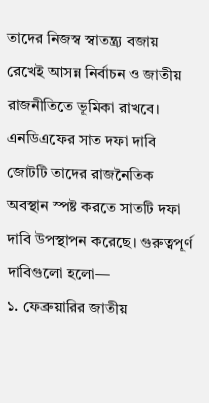তাদের নিজস্ব স্বাতন্ত্র্য বজায় রেখেই আসন্ন নির্বাচন ও জাতীয় রাজনীতিতে ভূমিকা রাখবে।
এনডিএফের সাত দফা দাবি
জোটটি তাদের রাজনৈতিক অবস্থান স্পষ্ট করতে সাতটি দফা দাবি উপস্থাপন করেছে। গুরুত্বপূর্ণ দাবিগুলো হলো—
১. ফেব্রুয়ারির জাতীয়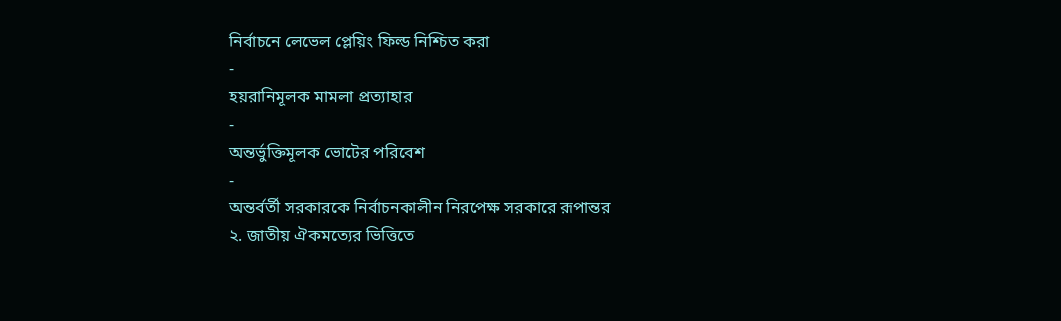নির্বাচনে লেভেল প্লেয়িং ফিল্ড নিশ্চিত করা
-
হয়রানিমূলক মামলা প্রত্যাহার
-
অন্তর্ভুক্তিমূলক ভোটের পরিবেশ
-
অন্তর্বর্তী সরকারকে নির্বাচনকালীন নিরপেক্ষ সরকারে রূপান্তর
২. জাতীয় ঐকমত্যের ভিত্তিতে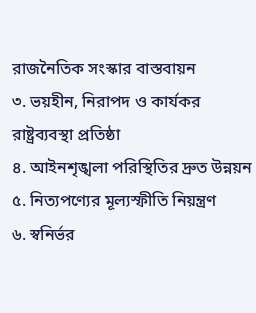রাজনৈতিক সংস্কার বাস্তবায়ন
৩. ভয়হীন, নিরাপদ ও কার্যকর রাষ্ট্রব্যবস্থা প্রতিষ্ঠা
৪. আইনশৃঙ্খলা পরিস্থিতির দ্রুত উন্নয়ন
৫. নিত্যপণ্যের মূল্যস্ফীতি নিয়ন্ত্রণ
৬. স্বনির্ভর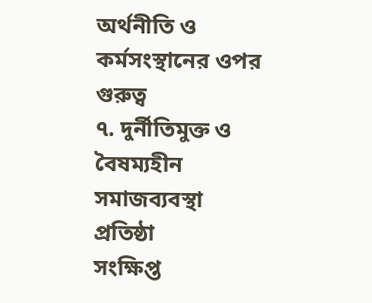অর্থনীতি ও কর্মসংস্থানের ওপর গুরুত্ব
৭. দুর্নীতিমুক্ত ও বৈষম্যহীন সমাজব্যবস্থা প্রতিষ্ঠা
সংক্ষিপ্ত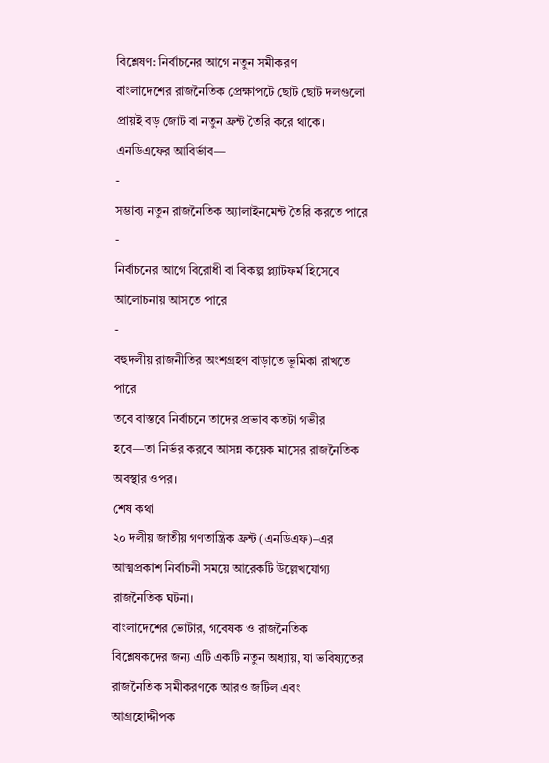বিশ্লেষণ: নির্বাচনের আগে নতুন সমীকরণ
বাংলাদেশের রাজনৈতিক প্রেক্ষাপটে ছোট ছোট দলগুলো প্রায়ই বড় জোট বা নতুন ফ্রন্ট তৈরি করে থাকে।
এনডিএফের আবির্ভাব—
-
সম্ভাব্য নতুন রাজনৈতিক অ্যালাইনমেন্ট তৈরি করতে পারে
-
নির্বাচনের আগে বিরোধী বা বিকল্প প্ল্যাটফর্ম হিসেবে আলোচনায় আসতে পারে
-
বহুদলীয় রাজনীতির অংশগ্রহণ বাড়াতে ভূমিকা রাখতে পারে
তবে বাস্তবে নির্বাচনে তাদের প্রভাব কতটা গভীর হবে—তা নির্ভর করবে আসন্ন কয়েক মাসের রাজনৈতিক অবস্থার ওপর।
শেষ কথা
২০ দলীয় জাতীয় গণতান্ত্রিক ফ্রন্ট (এনডিএফ)–এর আত্মপ্রকাশ নির্বাচনী সময়ে আরেকটি উল্লেখযোগ্য রাজনৈতিক ঘটনা।
বাংলাদেশের ভোটার, গবেষক ও রাজনৈতিক বিশ্লেষকদের জন্য এটি একটি নতুন অধ্যায়, যা ভবিষ্যতের রাজনৈতিক সমীকরণকে আরও জটিল এবং আগ্রহোদ্দীপক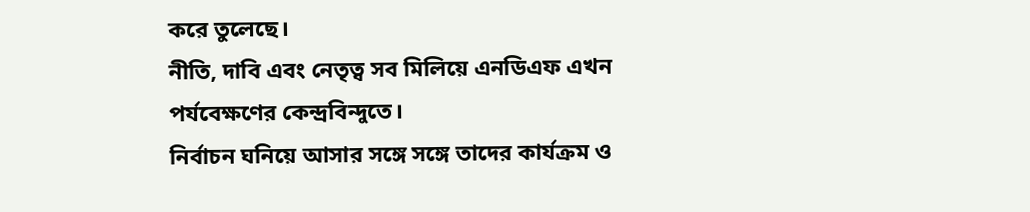করে তুলেছে।
নীতি, দাবি এবং নেতৃত্ব সব মিলিয়ে এনডিএফ এখন পর্যবেক্ষণের কেন্দ্রবিন্দুতে।
নির্বাচন ঘনিয়ে আসার সঙ্গে সঙ্গে তাদের কার্যক্রম ও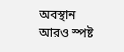অবস্থান আরও স্পষ্ট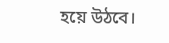হয়ে উঠবে।